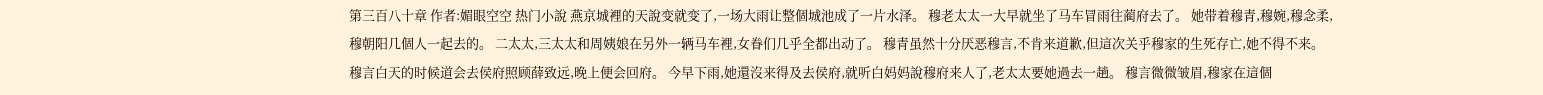第三百八十章 作者:媚眼空空 热门小說 燕京城裡的天說变就变了,一场大雨让整個城池成了一片水泽。 穆老太太一大早就坐了马车冒雨往蔺府去了。 她带着穆青,穆婉,穆念柔,穆朝阳几個人一起去的。 二太太,三太太和周姨娘在另外一辆马车裡,女眷们几乎全都出动了。 穆青虽然十分厌恶穆言,不肯来道歉,但這次关乎穆家的生死存亡,她不得不来。 穆言白天的时候道会去侯府照顾薛致远,晚上便会回府。 今早下雨,她還沒来得及去侯府,就听白妈妈說穆府来人了,老太太要她過去一趟。 穆言微微皱眉,穆家在這個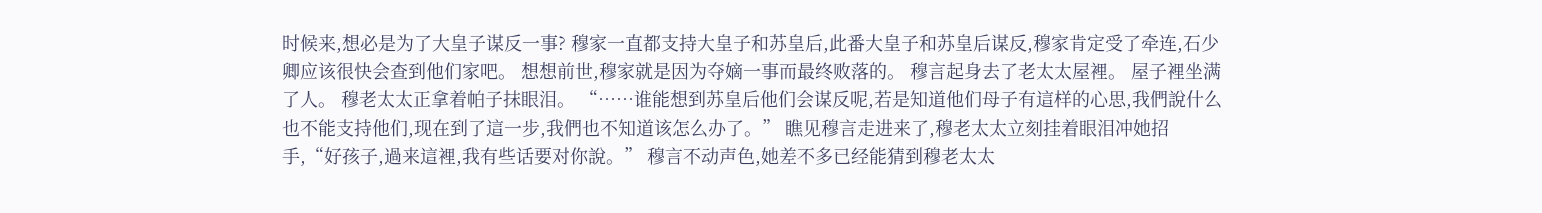时候来,想必是为了大皇子谋反一事? 穆家一直都支持大皇子和苏皇后,此番大皇子和苏皇后谋反,穆家肯定受了牵连,石少卿应该很快会查到他们家吧。 想想前世,穆家就是因为夺嫡一事而最终败落的。 穆言起身去了老太太屋裡。 屋子裡坐满了人。 穆老太太正拿着帕子抹眼泪。 “……谁能想到苏皇后他们会谋反呢,若是知道他们母子有這样的心思,我們說什么也不能支持他们,现在到了這一步,我們也不知道该怎么办了。” 瞧见穆言走进来了,穆老太太立刻挂着眼泪冲她招手,“好孩子,過来這裡,我有些话要对你說。” 穆言不动声色,她差不多已经能猜到穆老太太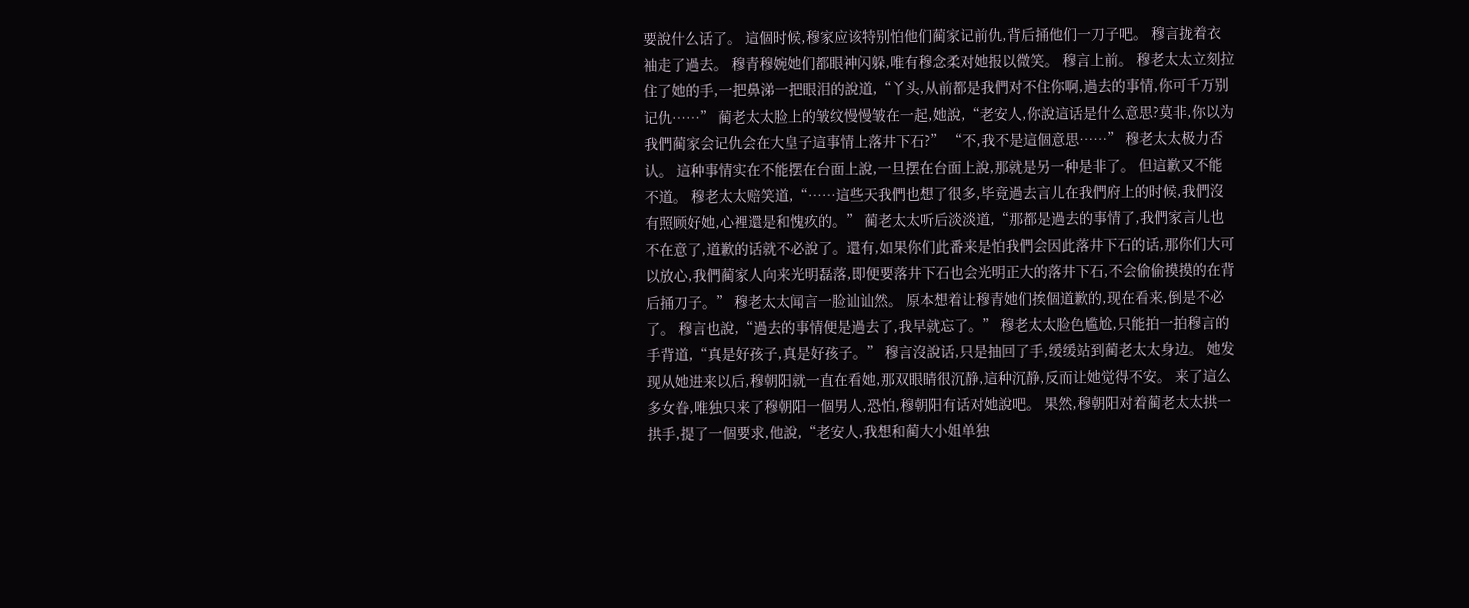要說什么话了。 這個时候,穆家应该特别怕他们蔺家记前仇,背后捅他们一刀子吧。 穆言拢着衣袖走了過去。 穆青穆婉她们都眼神闪躲,唯有穆念柔对她报以微笑。 穆言上前。 穆老太太立刻拉住了她的手,一把鼻涕一把眼泪的說道,“丫头,从前都是我們对不住你啊,過去的事情,你可千万别记仇……” 蔺老太太脸上的皱纹慢慢皱在一起,她說,“老安人,你說這话是什么意思?莫非,你以为我們蔺家会记仇会在大皇子這事情上落井下石?” “不,我不是這個意思……” 穆老太太极力否认。 這种事情实在不能摆在台面上說,一旦摆在台面上說,那就是另一种是非了。 但這歉又不能不道。 穆老太太赔笑道,“……這些天我們也想了很多,毕竟過去言儿在我們府上的时候,我們沒有照顾好她,心裡還是和愧疚的。” 蔺老太太听后淡淡道,“那都是過去的事情了,我們家言儿也不在意了,道歉的话就不必說了。還有,如果你们此番来是怕我們会因此落井下石的话,那你们大可以放心,我們蔺家人向来光明磊落,即便要落井下石也会光明正大的落井下石,不会偷偷摸摸的在背后捅刀子。” 穆老太太闻言一脸讪讪然。 原本想着让穆青她们挨個道歉的,现在看来,倒是不必了。 穆言也說,“過去的事情便是過去了,我早就忘了。” 穆老太太脸色尴尬,只能拍一拍穆言的手背道,“真是好孩子,真是好孩子。” 穆言沒說话,只是抽回了手,缓缓站到蔺老太太身边。 她发现从她进来以后,穆朝阳就一直在看她,那双眼睛很沉静,這种沉静,反而让她觉得不安。 来了這么多女眷,唯独只来了穆朝阳一個男人,恐怕,穆朝阳有话对她說吧。 果然,穆朝阳对着蔺老太太拱一拱手,提了一個要求,他說,“老安人,我想和蔺大小姐单独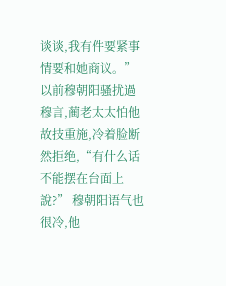谈谈,我有件要紧事情要和她商议。” 以前穆朝阳骚扰過穆言,蔺老太太怕他故技重施,冷着脸断然拒绝,“有什么话不能摆在台面上說?” 穆朝阳语气也很冷,他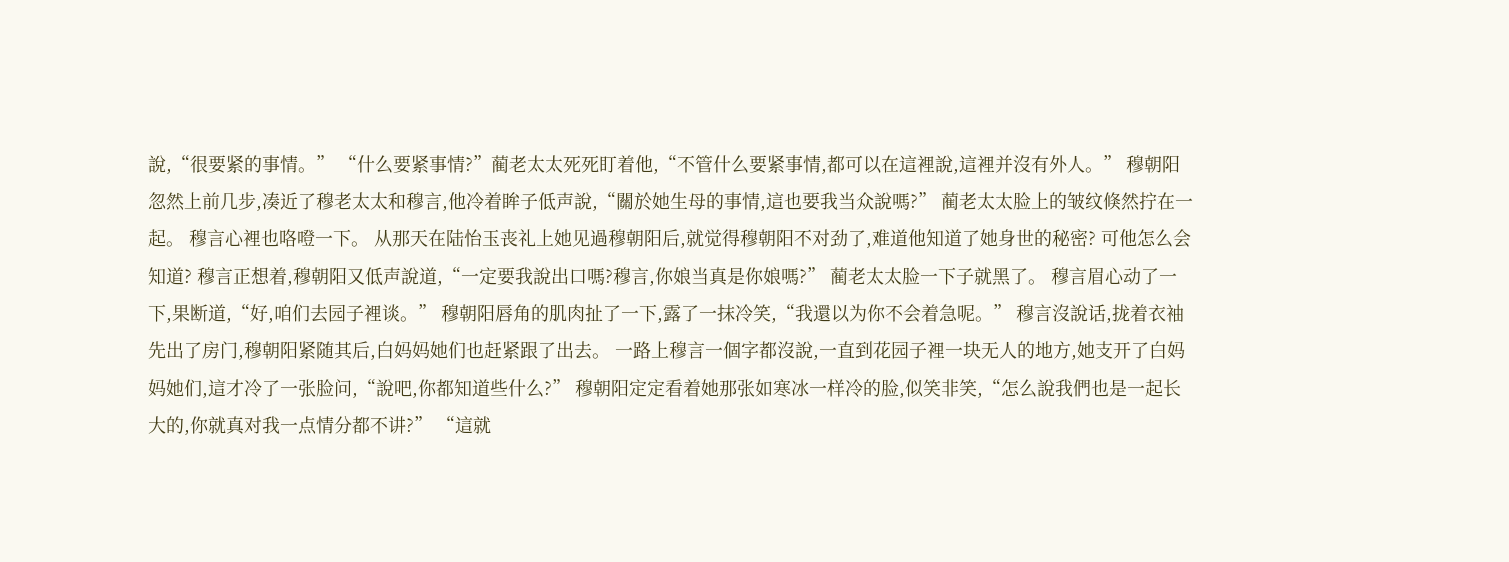說,“很要紧的事情。” “什么要紧事情?”蔺老太太死死盯着他,“不管什么要紧事情,都可以在這裡說,這裡并沒有外人。” 穆朝阳忽然上前几步,凑近了穆老太太和穆言,他冷着眸子低声說,“關於她生母的事情,這也要我当众說嗎?” 蔺老太太脸上的皱纹倏然拧在一起。 穆言心裡也咯噔一下。 从那天在陆怡玉丧礼上她见過穆朝阳后,就觉得穆朝阳不对劲了,难道他知道了她身世的秘密? 可他怎么会知道? 穆言正想着,穆朝阳又低声說道,“一定要我說出口嗎?穆言,你娘当真是你娘嗎?” 蔺老太太脸一下子就黑了。 穆言眉心动了一下,果断道,“好,咱们去园子裡谈。” 穆朝阳唇角的肌肉扯了一下,露了一抹冷笑,“我還以为你不会着急呢。” 穆言沒說话,拢着衣袖先出了房门,穆朝阳紧随其后,白妈妈她们也赶紧跟了出去。 一路上穆言一個字都沒說,一直到花园子裡一块无人的地方,她支开了白妈妈她们,這才冷了一张脸问,“說吧,你都知道些什么?” 穆朝阳定定看着她那张如寒冰一样冷的脸,似笑非笑,“怎么說我們也是一起长大的,你就真对我一点情分都不讲?” “這就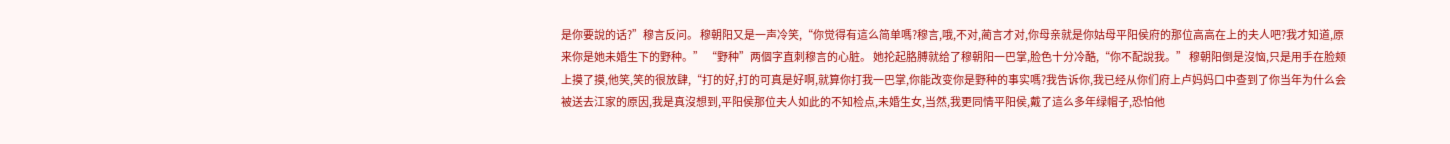是你要說的话?”穆言反问。 穆朝阳又是一声冷笑,“你觉得有這么简单嗎?穆言,哦,不对,蔺言才对,你母亲就是你姑母平阳侯府的那位高高在上的夫人吧?我才知道,原来你是她未婚生下的野种。” “野种”两個字直刺穆言的心脏。 她抡起胳膊就给了穆朝阳一巴掌,脸色十分冷酷,“你不配說我。” 穆朝阳倒是沒恼,只是用手在脸颊上摸了摸,他笑,笑的很放肆,“打的好,打的可真是好啊,就算你打我一巴掌,你能改变你是野种的事实嗎?我告诉你,我已经从你们府上卢妈妈口中查到了你当年为什么会被送去江家的原因,我是真沒想到,平阳侯那位夫人如此的不知检点,未婚生女,当然,我更同情平阳侯,戴了這么多年绿帽子,恐怕他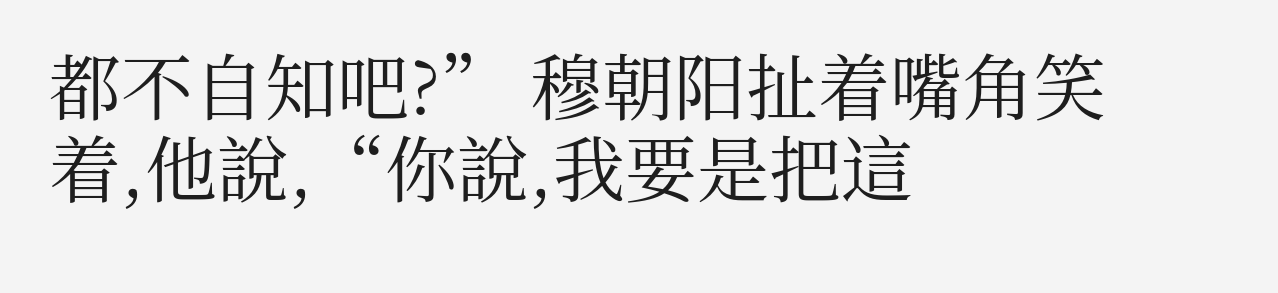都不自知吧?” 穆朝阳扯着嘴角笑着,他說,“你說,我要是把這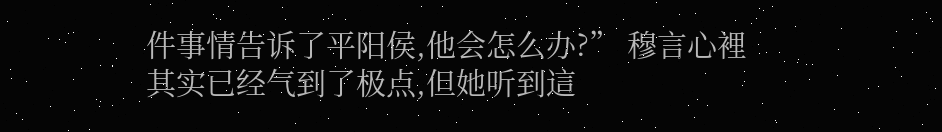件事情告诉了平阳侯,他会怎么办?” 穆言心裡其实已经气到了极点,但她听到這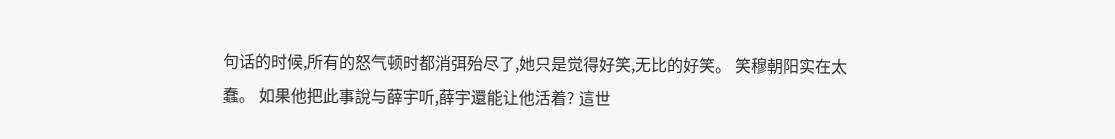句话的时候,所有的怒气顿时都消弭殆尽了,她只是觉得好笑,无比的好笑。 笑穆朝阳实在太蠢。 如果他把此事說与薛宇听,薛宇還能让他活着? 這世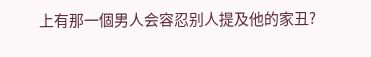上有那一個男人会容忍别人提及他的家丑?